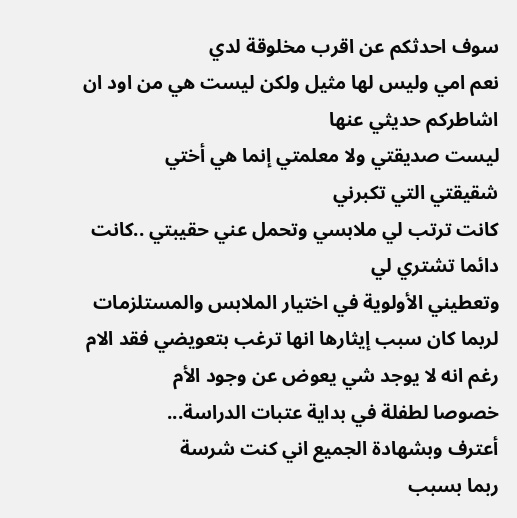سوف احدثكم عن اقرب مخلوقة لدي
نعم امي وليس لها مثيل ولكن ليست هي من اود ان اشاطركم حديثي عنها
ليست صديقتي ولا معلمتي إنما هي أختي
شقيقتي التي تكبرني
كانت ترتب لي ملابسي وتحمل عني حقيبتي ..كانت دائما تشتري لي
وتعطيني الأولوية في اختيار الملابس والمستلزمات
لربما كان سبب إيثارها انها ترغب بتعويضي فقد الام رغم انه لا يوجد شي يعوض عن وجود الأم
خصوصا لطفلة في بداية عتبات الدراسة...
أعترف وبشهادة الجميع اني كنت شرسة
ربما بسبب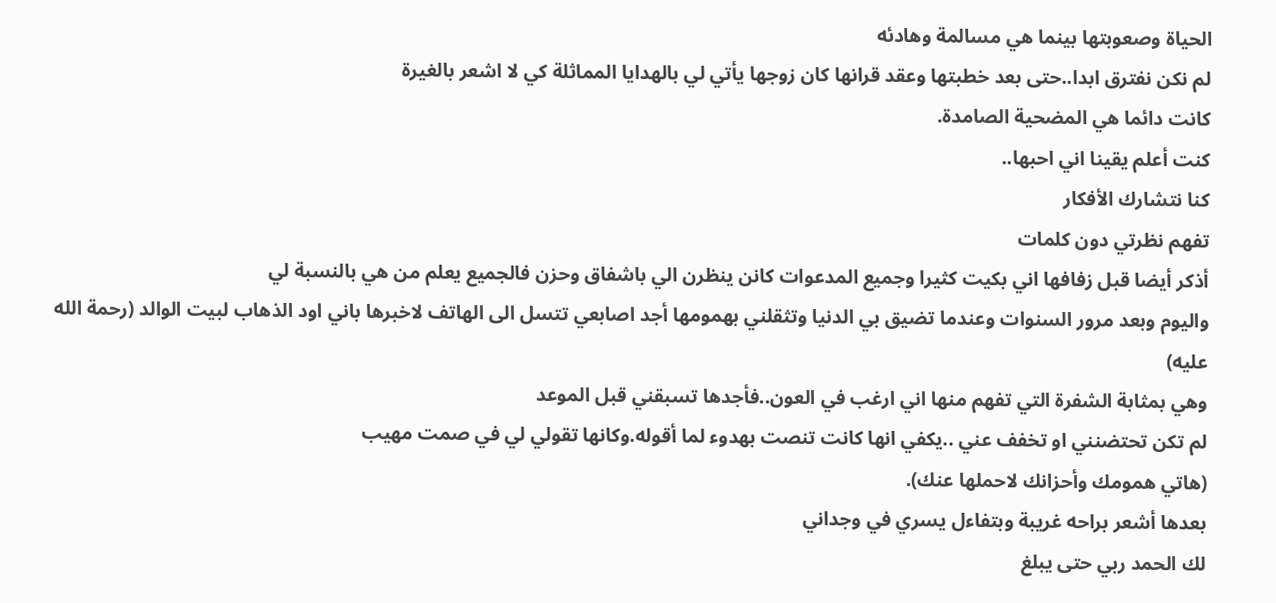الحياة وصعوبتها بينما هي مسالمة وهادئه
لم نكن نفترق ابدا..حتى بعد خطبتها وعقد قرانها كان زوجها يأتي لي بالهدايا المماثلة كي لا اشعر بالغيرة
كانت دائما هي المضحية الصامدة.
كنت أعلم يقينا اني احبها..
كنا نتشارك الأفكار
تفهم نظرتي دون كلمات
أذكر أيضا قبل زفافها اني بكيت كثيرا وجميع المدعوات كانن ينظرن الي باشفاق وحزن فالجميع يعلم من هي بالنسبة لي
واليوم وبعد مرور السنوات وعندما تضيق بي الدنيا وتثقلني بهمومها أجد اصابعي تتسل الى الهاتف لاخبرها باني اود الذهاب لبيت الوالد (رحمة الله عليه)
وهي بمثابة الشفرة التي تفهم منها اني ارغب في العون..فأجدها تسبقني قبل الموعد
لم تكن تحتضنني او تخفف عني ..يكفي انها كانت تنصت بهدوء لما أقوله.وكانها تقولي لي في صمت مهيب
(هاتي همومك وأحزانك لاحملها عنك).
بعدها أشعر براحه غريبة وبتفاءل يسري في وجداني
لك الحمد ربي حتى يبلغ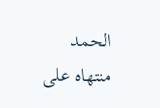الحمد منتهاه على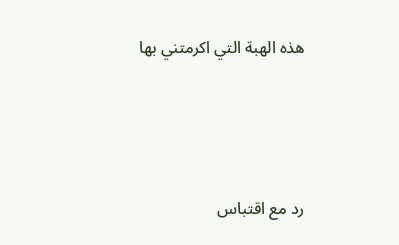هذه الهبة التي اكرمتني بها




رد مع اقتباس